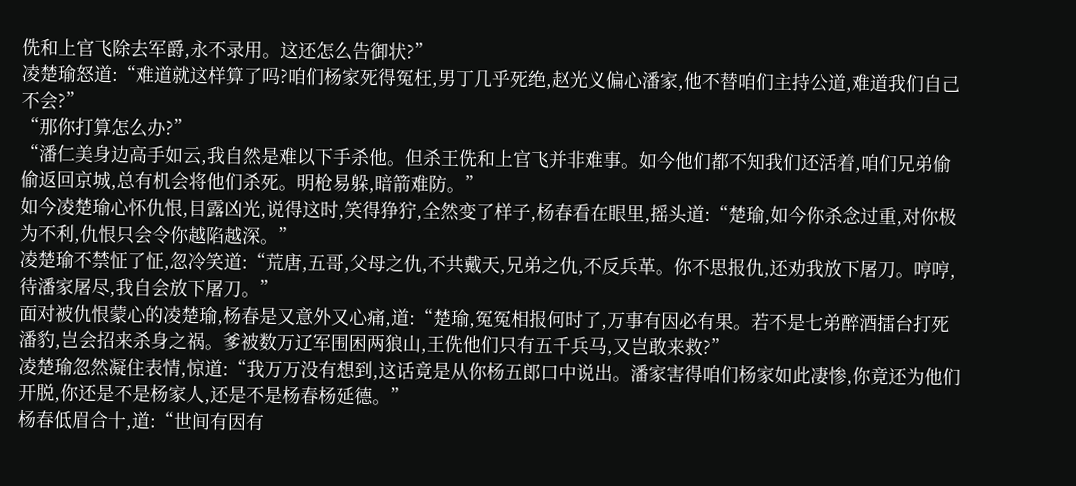侁和上官飞除去军爵,永不录用。这还怎么告御状?”
凌楚瑜怒道:“难道就这样算了吗?咱们杨家死得冤枉,男丁几乎死绝,赵光义偏心潘家,他不替咱们主持公道,难道我们自己不会?”
“那你打算怎么办?”
“潘仁美身边高手如云,我自然是难以下手杀他。但杀王侁和上官飞并非难事。如今他们都不知我们还活着,咱们兄弟偷偷返回京城,总有机会将他们杀死。明枪易躲,暗箭难防。”
如今凌楚瑜心怀仇恨,目露凶光,说得这时,笑得狰狞,全然变了样子,杨春看在眼里,摇头道:“楚瑜,如今你杀念过重,对你极为不利,仇恨只会令你越陷越深。”
凌楚瑜不禁怔了怔,忽冷笑道:“荒唐,五哥,父母之仇,不共戴天,兄弟之仇,不反兵革。你不思报仇,还劝我放下屠刀。哼哼,待潘家屠尽,我自会放下屠刀。”
面对被仇恨蒙心的凌楚瑜,杨春是又意外又心痛,道:“楚瑜,冤冤相报何时了,万事有因必有果。若不是七弟醉酒擂台打死潘豹,岂会招来杀身之祸。爹被数万辽军围困两狼山,王侁他们只有五千兵马,又岂敢来救?”
凌楚瑜忽然凝住表情,惊道:“我万万没有想到,这话竟是从你杨五郎口中说出。潘家害得咱们杨家如此凄惨,你竟还为他们开脱,你还是不是杨家人,还是不是杨春杨延德。”
杨春低眉合十,道:“世间有因有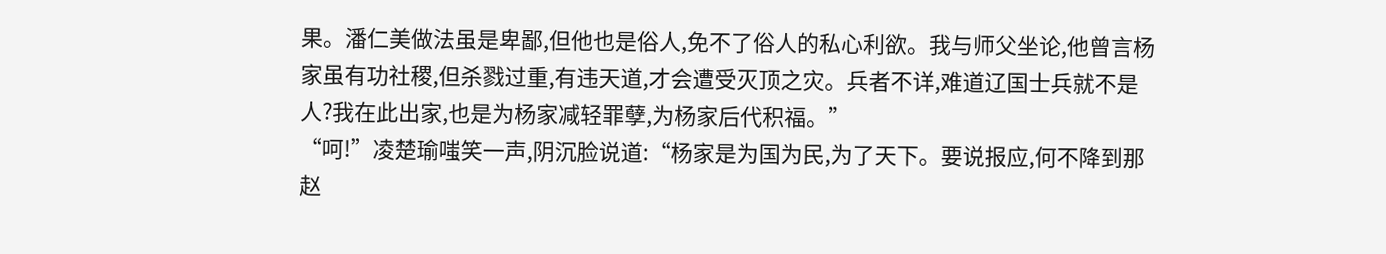果。潘仁美做法虽是卑鄙,但他也是俗人,免不了俗人的私心利欲。我与师父坐论,他曾言杨家虽有功社稷,但杀戮过重,有违天道,才会遭受灭顶之灾。兵者不详,难道辽国士兵就不是人?我在此出家,也是为杨家减轻罪孽,为杨家后代积福。”
“呵!”凌楚瑜嗤笑一声,阴沉脸说道:“杨家是为国为民,为了天下。要说报应,何不降到那赵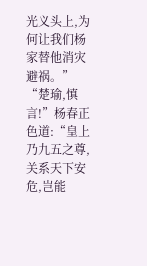光义头上,为何让我们杨家替他消灾避祸。”
“楚瑜,慎言!”杨春正色道:“皇上乃九五之尊,关系天下安危,岂能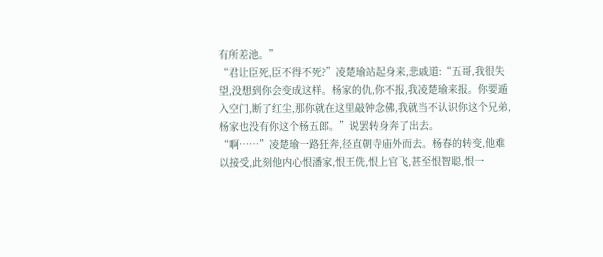有所差池。”
“君让臣死,臣不得不死?”凌楚瑜站起身来,悲戚道:“五哥,我很失望,没想到你会变成这样。杨家的仇,你不报,我凌楚瑜来报。你要遁入空门,断了红尘,那你就在这里敲钟念佛,我就当不认识你这个兄弟,杨家也没有你这个杨五郎。”说罢转身奔了出去。
“啊……”凌楚瑜一路狂奔,径直朝寺庙外而去。杨春的转变,他难以接受,此刻他内心恨潘家,恨王侁,恨上官飞,甚至恨智聪,恨一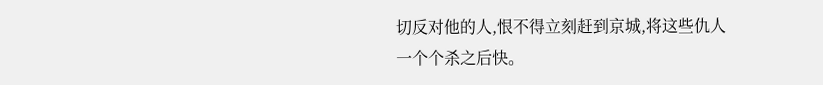切反对他的人,恨不得立刻赶到京城,将这些仇人一个个杀之后快。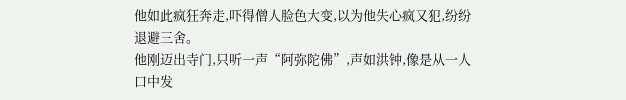他如此疯狂奔走,吓得僧人脸色大变,以为他失心疯又犯,纷纷退避三舍。
他刚迈出寺门,只听一声“阿弥陀佛”,声如洪钟,像是从一人口中发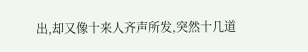出,却又像十来人齐声所发,突然十几道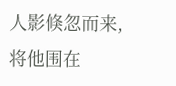人影倏忽而来,将他围在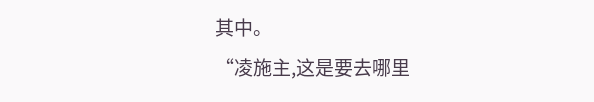其中。
“凌施主,这是要去哪里